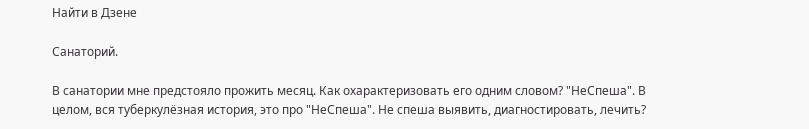Найти в Дзене

Санаторий.

В санатории мне предстояло прожить месяц. Как охарактеризовать его одним словом? "НеСпеша". В целом, вся туберкулёзная история, это про "НеСпеша". Не спеша выявить, диагностировать, лечить?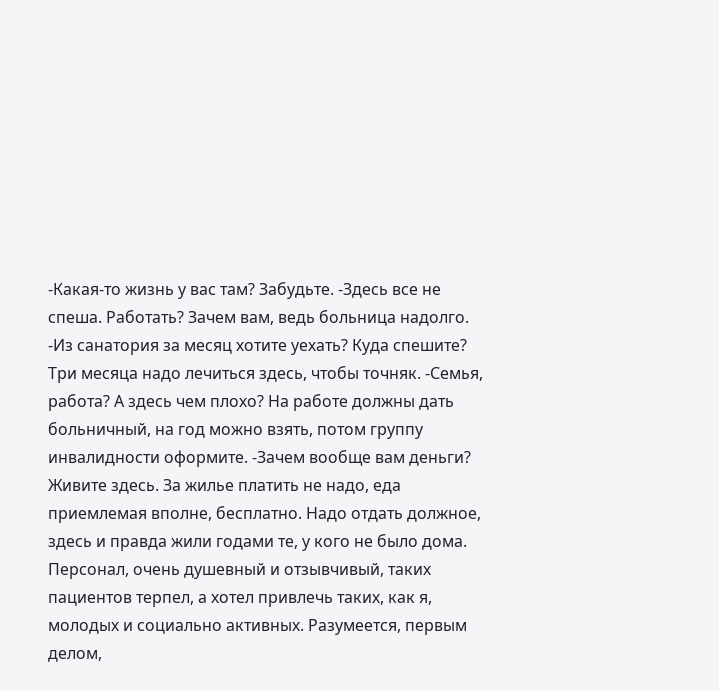-Какая-то жизнь у вас там? Забудьте. -Здесь все не спеша. Работать? Зачем вам, ведь больница надолго. -Из санатория за месяц хотите уехать? Куда спешите? Три месяца надо лечиться здесь, чтобы точняк. -Семья, работа? А здесь чем плохо? На работе должны дать больничный, на год можно взять, потом группу инвалидности оформите. -Зачем вообще вам деньги? Живите здесь. За жилье платить не надо, еда приемлемая вполне, бесплатно. Надо отдать должное, здесь и правда жили годами те, у кого не было дома. Персонал, очень душевный и отзывчивый, таких пациентов терпел, а хотел привлечь таких, как я, молодых и социально активных. Разумеется, первым делом,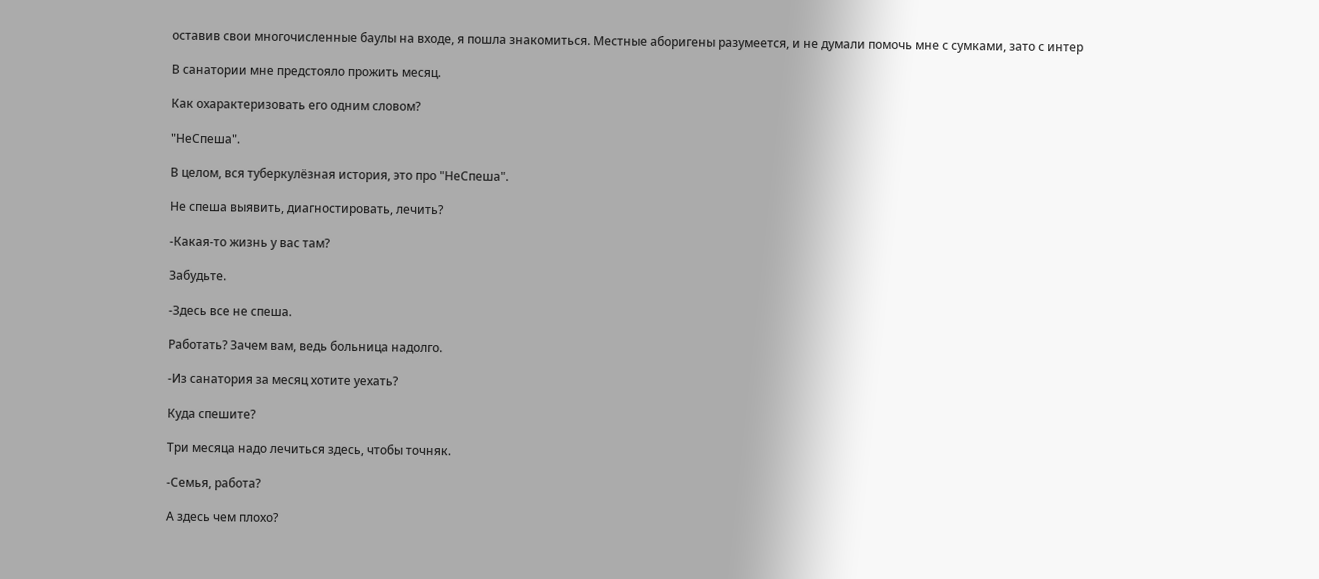оставив свои многочисленные баулы на входе, я пошла знакомиться. Местные аборигены разумеется, и не думали помочь мне с сумками, зато с интер

В санатории мне предстояло прожить месяц.

Как охарактеризовать его одним словом?

"НеСпеша".

В целом, вся туберкулёзная история, это про "НеСпеша".

Не спеша выявить, диагностировать, лечить?

-Какая-то жизнь у вас там?

Забудьте.

-Здесь все не спеша.

Работать? Зачем вам, ведь больница надолго.

-Из санатория за месяц хотите уехать?

Куда спешите?

Три месяца надо лечиться здесь, чтобы точняк.

-Семья, работа?

А здесь чем плохо?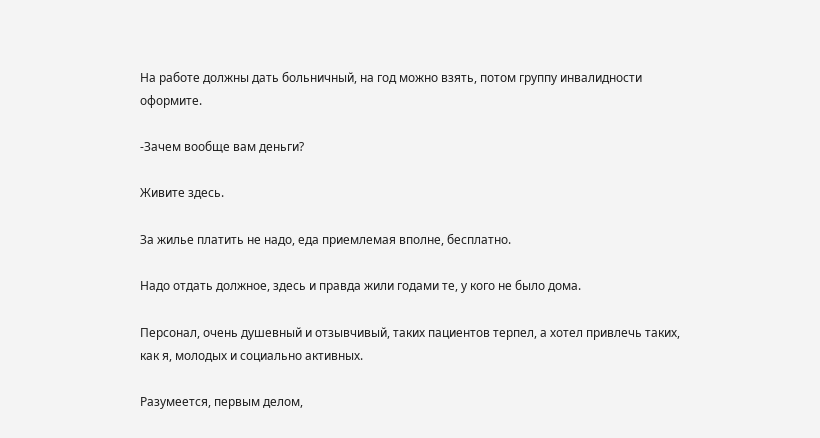На работе должны дать больничный, на год можно взять, потом группу инвалидности оформите.

-Зачем вообще вам деньги?

Живите здесь.

За жилье платить не надо, еда приемлемая вполне, бесплатно.

Надо отдать должное, здесь и правда жили годами те, у кого не было дома.

Персонал, очень душевный и отзывчивый, таких пациентов терпел, а хотел привлечь таких, как я, молодых и социально активных.

Разумеется, первым делом,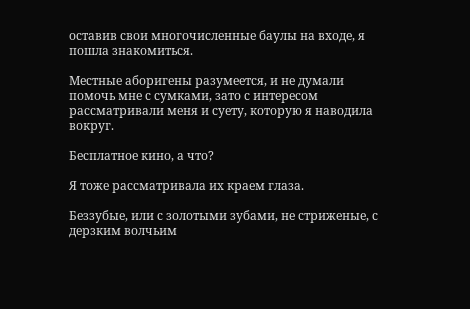оставив свои многочисленные баулы на входе, я пошла знакомиться.

Местные аборигены разумеется, и не думали помочь мне с сумками, зато с интересом рассматривали меня и суету, которую я наводила вокруг.

Бесплатное кино, а что?

Я тоже рассматривала их краем глаза.

Беззубые, или с золотыми зубами, не стриженые, с дерзким волчьим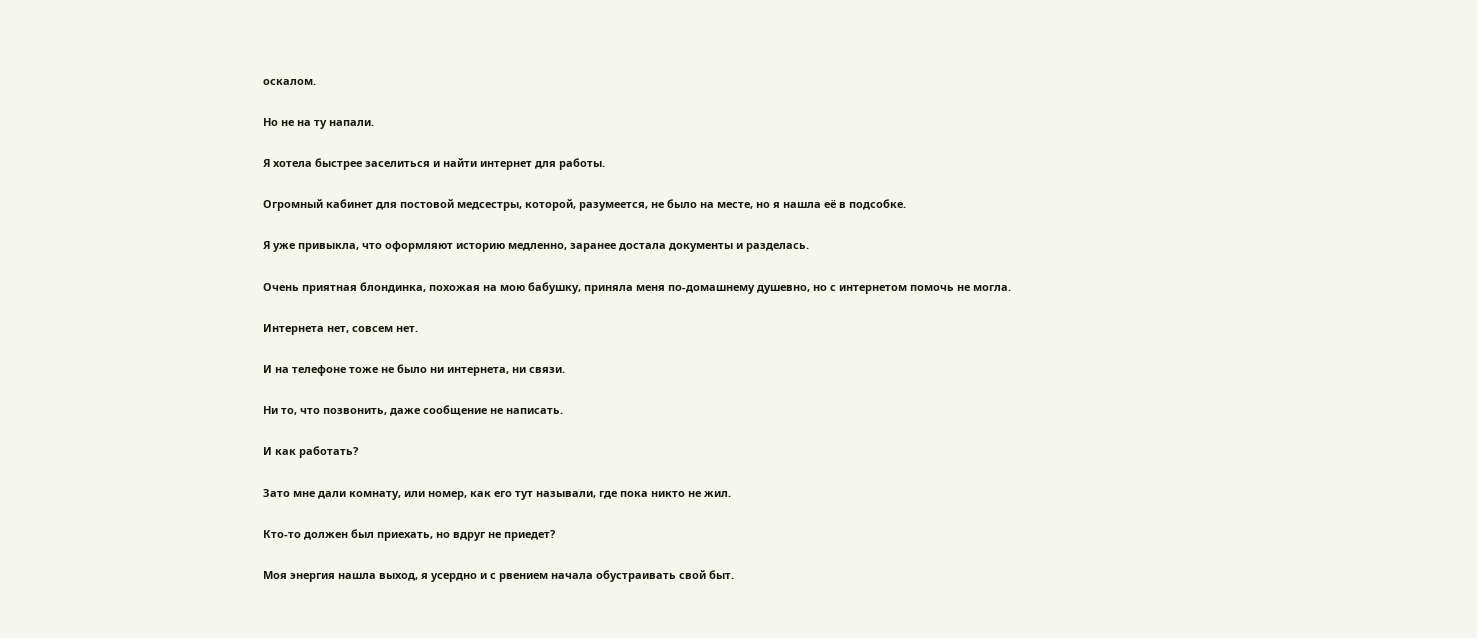оскалом.

Но не на ту напали.

Я хотела быстрее заселиться и найти интернет для работы.

Огромный кабинет для постовой медсестры, которой, разумеется, не было на месте, но я нашла её в подсобке.

Я уже привыкла, что оформляют историю медленно, заранее достала документы и разделась.

Очень приятная блондинка, похожая на мою бабушку, приняла меня по-домашнему душевно, но с интернетом помочь не могла.

Интернета нет, совсем нет.

И на телефоне тоже не было ни интернета, ни связи.

Ни то, что позвонить, даже сообщение не написать.

И как работать?

Зато мне дали комнату, или номер, как его тут называли, где пока никто не жил.

Кто-то должен был приехать, но вдруг не приедет?

Моя энергия нашла выход, я усердно и с рвением начала обустраивать свой быт.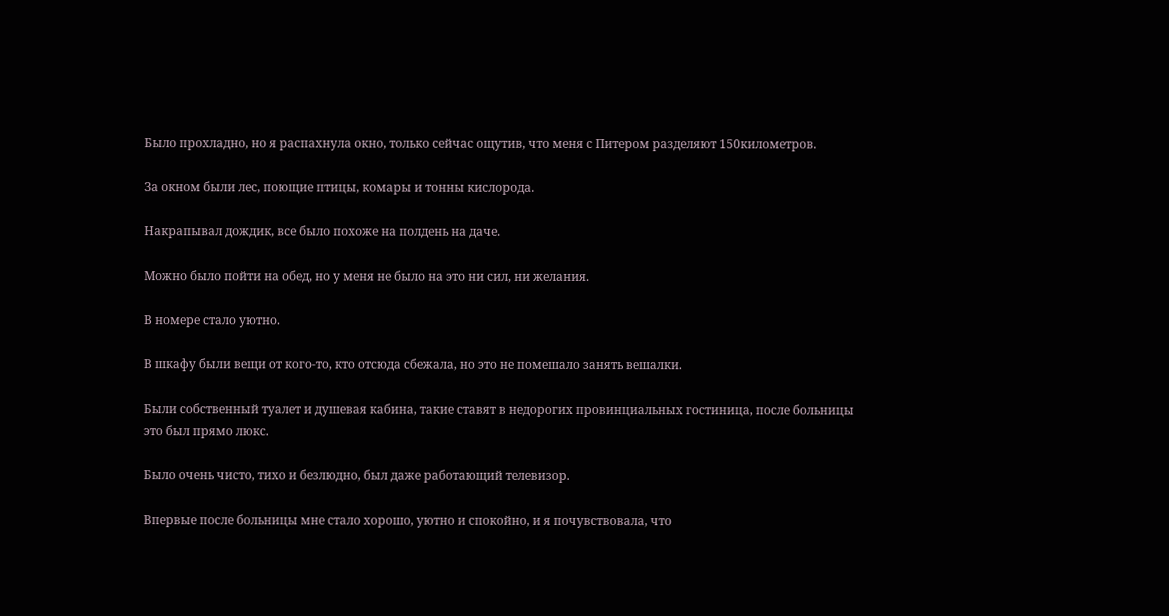Было прохладно, но я распахнула окно, только сейчас ощутив, что меня с Питером разделяют 150километров.

За окном были лес, поющие птицы, комары и тонны кислорода.

Накрапывал дождик, все было похоже на полдень на даче.

Можно было пойти на обед, но у меня не было на это ни сил, ни желания.

В номере стало уютно.

В шкафу были вещи от кого-то, кто отсюда сбежала, но это не помешало занять вешалки.

Были собственный туалет и душевая кабина, такие ставят в недорогих провинциальных гостиница, после больницы это был прямо люкс.

Было очень чисто, тихо и безлюдно, был даже работающий телевизор.

Впервые после больницы мне стало хорошо, уютно и спокойно, и я почувствовала, что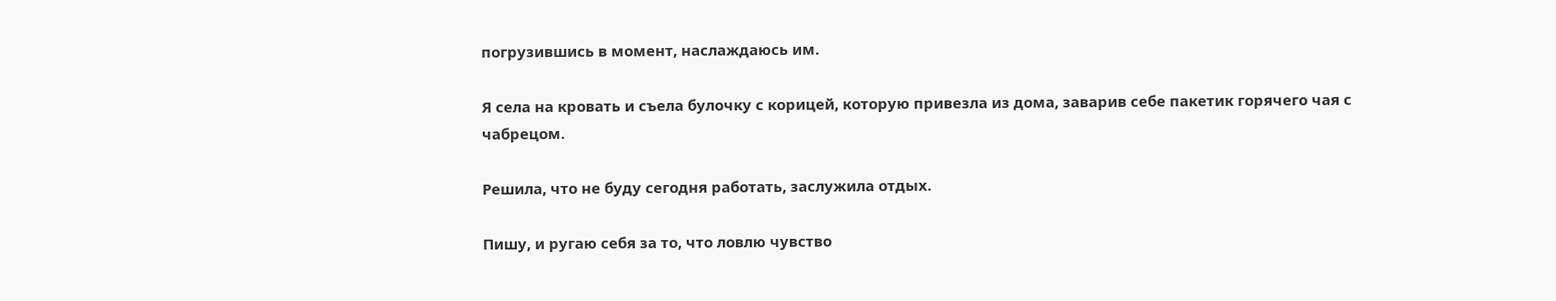погрузившись в момент, наслаждаюсь им.

Я села на кровать и съела булочку с корицей, которую привезла из дома, заварив себе пакетик горячего чая с чабрецом.

Решила, что не буду сегодня работать, заслужила отдых.

Пишу, и ругаю себя за то, что ловлю чувство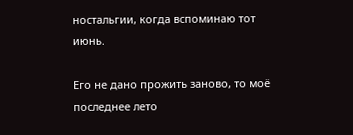ностальгии, когда вспоминаю тот июнь.

Его не дано прожить заново, то моё последнее лето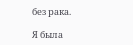без рака.

Я была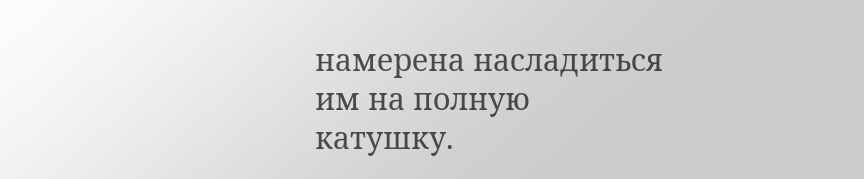намерена насладиться им на полную катушку.